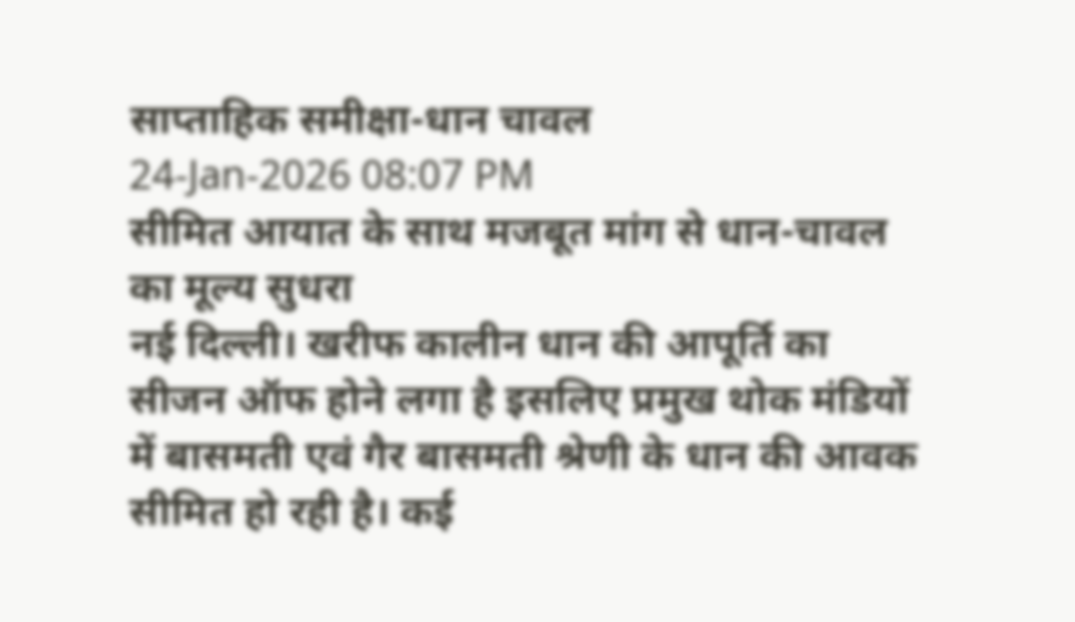साप्ताहिक समीक्षा-धान चावल
24-Jan-2026 08:07 PM
सीमित आयात के साथ मजबूत मांग से धान-चावल का मूल्य सुधरा
नई दिल्ली। खरीफ कालीन धान की आपूर्ति का सीजन ऑफ होने लगा है इसलिए प्रमुख थोक मंडियों में बासमती एवं गैर बासमती श्रेणी के धान की आवक सीमित हो रही है। कई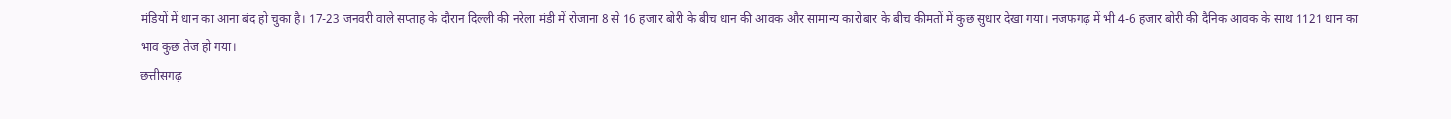मंडियों में धान का आना बंद हो चुका है। 17-23 जनवरी वाले सप्ताह के दौरान दिल्ली की नरेला मंडी में रोजाना 8 से 16 हजार बोरी के बीच धान की आवक और सामान्य कारोबार के बीच कीमतों में कुछ सुधार देखा गया। नजफगढ़ में भी 4-6 हजार बोरी की दैनिक आवक के साथ 1121 धान का भाव कुछ तेज हो गया।
छत्तीसगढ़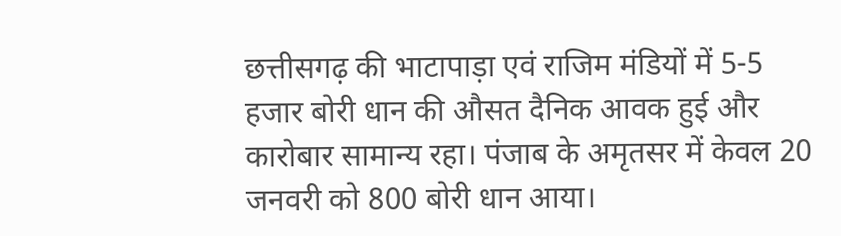छत्तीसगढ़ की भाटापाड़ा एवं राजिम मंडियों में 5-5 हजार बोरी धान की औसत दैनिक आवक हुई और कारोबार सामान्य रहा। पंजाब के अमृतसर में केवल 20 जनवरी को 800 बोरी धान आया।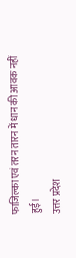फाजिल्का एवं तरन तारन में धान की आवक नहीं हुई।
उत्तर प्रदेश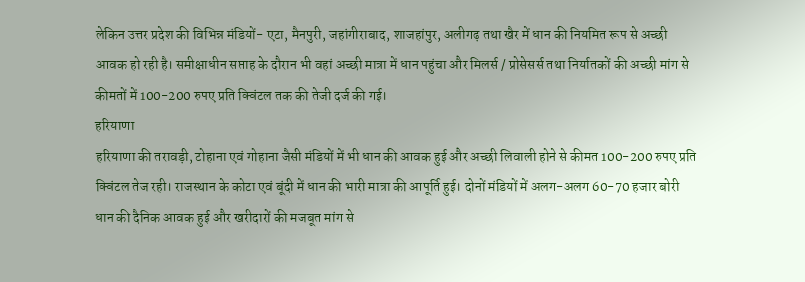लेकिन उत्तर प्रदेश की विभिन्न मंडियों- एटा, मैनपुरी, जहांगीराबाद, शाजहांपुर, अलीगढ़ तथा खैर में धान की नियमित रूप से अच्छी आवक हो रही है। समीक्षाधीन सप्ताह के दौरान भी वहां अच्छी मात्रा में धान पहुंचा और मिलर्स / प्रोसेसर्स तथा निर्यातकों की अच्छी मांग से कीमतों में 100-200 रुपए प्रति क्विंटल तक की तेजी दर्ज की गई।
हरियाणा
हरियाणा की तरावड़ी, टोहाना एवं गोहाना जैसी मंडियों में भी धान की आवक हुई और अच्छी लिवाली होने से कीमत 100-200 रुपए प्रति क्विंटल तेज रही। राजस्थान के कोटा एवं बूंदी में धान की भारी मात्रा की आपूर्ति हुई। दोनों मंडियों में अलग-अलग 60-70 हजार बोरी धान की दैनिक आवक हुई और खरीदारों की मजबूत मांग से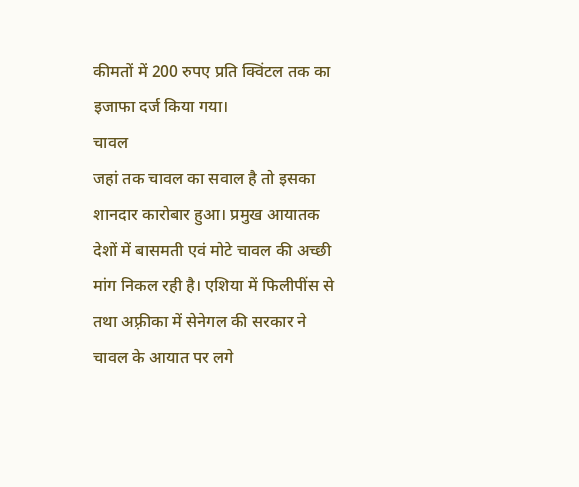कीमतों में 200 रुपए प्रति क्विंटल तक का इजाफा दर्ज किया गया।
चावल
जहां तक चावल का सवाल है तो इसका शानदार कारोबार हुआ। प्रमुख आयातक देशों में बासमती एवं मोटे चावल की अच्छी मांग निकल रही है। एशिया में फिलीपींस से तथा अफ़्रीका में सेनेगल की सरकार ने चावल के आयात पर लगे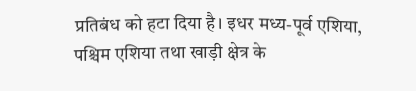प्रतिबंध को हटा दिया है। इधर मध्य-पूर्व एशिया, पश्चिम एशिया तथा खाड़ी क्षेत्र के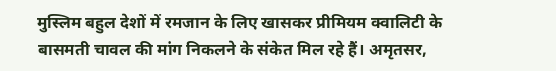मुस्लिम बहुल देशों में रमजान के लिए खासकर प्रीमियम क्वालिटी के बासमती चावल की मांग निकलने के संकेत मिल रहे हैं। अमृतसर,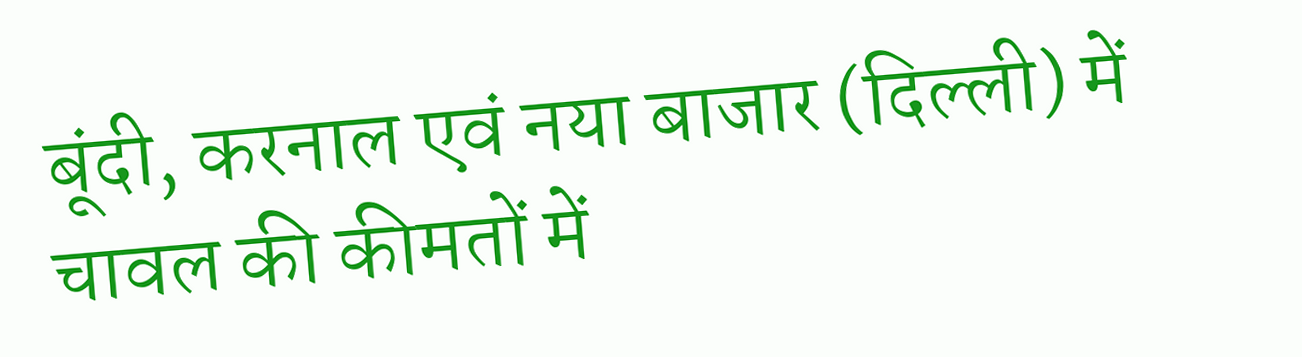बूंदी, करनाल एवं नया बाजार (दिल्ली) में चावल की कीमतों में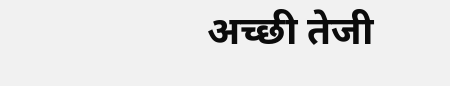अच्छी तेजी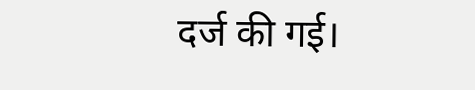दर्ज की गई।